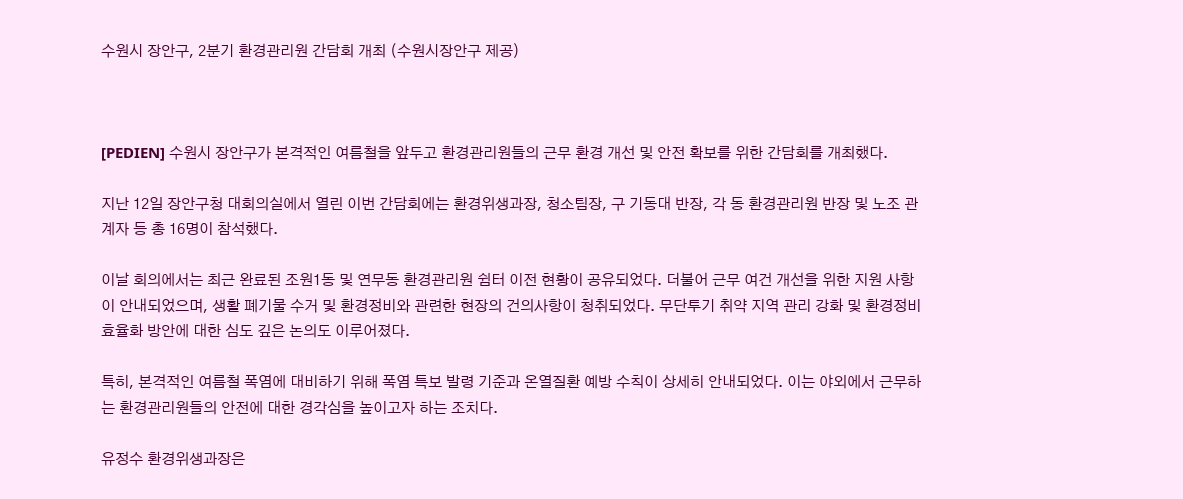수원시 장안구, 2분기 환경관리원 간담회 개최 (수원시장안구 제공)



[PEDIEN] 수원시 장안구가 본격적인 여름철을 앞두고 환경관리원들의 근무 환경 개선 및 안전 확보를 위한 간담회를 개최했다.

지난 12일 장안구청 대회의실에서 열린 이번 간담회에는 환경위생과장, 청소팀장, 구 기동대 반장, 각 동 환경관리원 반장 및 노조 관계자 등 총 16명이 참석했다.

이날 회의에서는 최근 완료된 조원1동 및 연무동 환경관리원 쉼터 이전 현황이 공유되었다. 더불어 근무 여건 개선을 위한 지원 사항이 안내되었으며, 생활 폐기물 수거 및 환경정비와 관련한 현장의 건의사항이 청취되었다. 무단투기 취약 지역 관리 강화 및 환경정비 효율화 방안에 대한 심도 깊은 논의도 이루어졌다.

특히, 본격적인 여름철 폭염에 대비하기 위해 폭염 특보 발령 기준과 온열질환 예방 수칙이 상세히 안내되었다. 이는 야외에서 근무하는 환경관리원들의 안전에 대한 경각심을 높이고자 하는 조치다.

유정수 환경위생과장은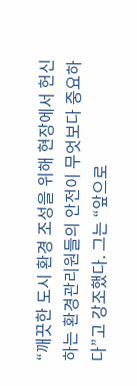“깨끗한 도시 환경 조성을 위해 현장에서 헌신하는 환경관리원들의 안전이 무엇보다 중요하다”고 강조했다. 그는 “앞으로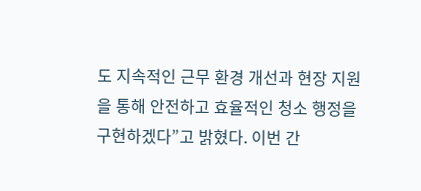도 지속적인 근무 환경 개선과 현장 지원을 통해 안전하고 효율적인 청소 행정을 구현하겠다”고 밝혔다. 이번 간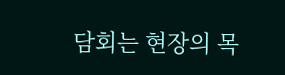담회는 현장의 목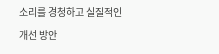소리를 경청하고 실질적인 개선 방안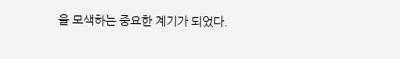을 모색하는 중요한 계기가 되었다.